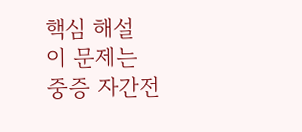핵심 해설
이 문제는
중증 자간전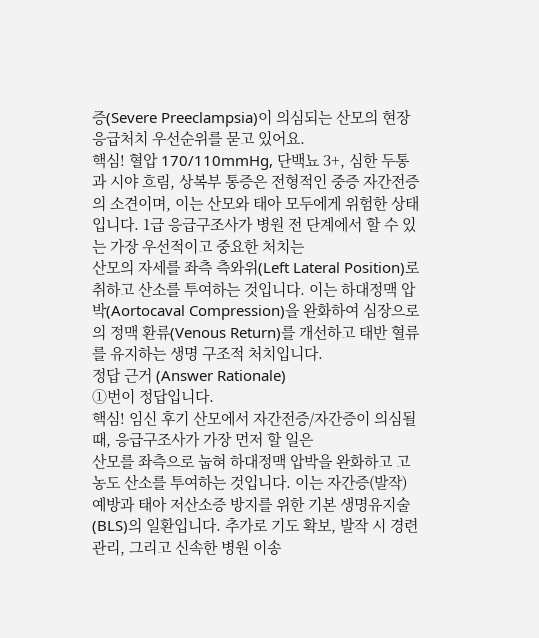증(Severe Preeclampsia)이 의심되는 산모의 현장 응급처치 우선순위를 묻고 있어요.
핵심! 혈압 170/110mmHg, 단백뇨 3+, 심한 두통과 시야 흐림, 상복부 통증은 전형적인 중증 자간전증의 소견이며, 이는 산모와 태아 모두에게 위험한 상태입니다. 1급 응급구조사가 병원 전 단계에서 할 수 있는 가장 우선적이고 중요한 처치는
산모의 자세를 좌측 측와위(Left Lateral Position)로 취하고 산소를 투여하는 것입니다. 이는 하대정맥 압박(Aortocaval Compression)을 완화하여 심장으로의 정맥 환류(Venous Return)를 개선하고 태반 혈류를 유지하는 생명 구조적 처치입니다.
정답 근거 (Answer Rationale)
①번이 정답입니다.
핵심! 임신 후기 산모에서 자간전증/자간증이 의심될 때, 응급구조사가 가장 먼저 할 일은
산모를 좌측으로 눕혀 하대정맥 압박을 완화하고 고농도 산소를 투여하는 것입니다. 이는 자간증(발작) 예방과 태아 저산소증 방지를 위한 기본 생명유지술(BLS)의 일환입니다. 추가로 기도 확보, 발작 시 경련 관리, 그리고 신속한 병원 이송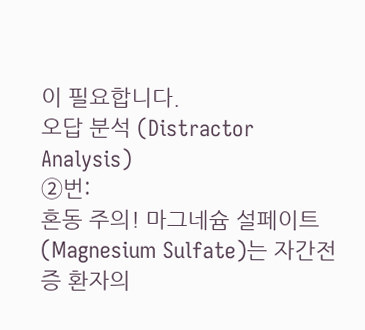이 필요합니다.
오답 분석 (Distractor Analysis)
②번:
혼동 주의! 마그네슘 설페이트(Magnesium Sulfate)는 자간전증 환자의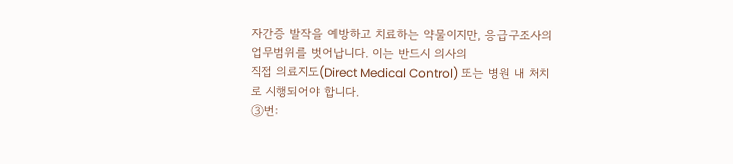자간증 발작을 예방하고 치료하는 약물이지만, 응급구조사의 업무범위를 벗어납니다. 이는 반드시 의사의
직접 의료지도(Direct Medical Control) 또는 병원 내 처치로 시행되어야 합니다.
③번: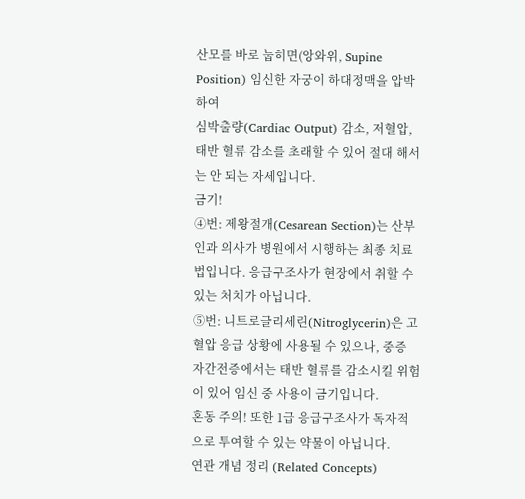산모를 바로 눕히면(앙와위, Supine Position) 임신한 자궁이 하대정맥을 압박하여
심박출량(Cardiac Output) 감소, 저혈압, 태반 혈류 감소를 초래할 수 있어 절대 해서는 안 되는 자세입니다.
금기!
④번: 제왕절개(Cesarean Section)는 산부인과 의사가 병원에서 시행하는 최종 치료법입니다. 응급구조사가 현장에서 취할 수 있는 처치가 아닙니다.
⑤번: 니트로글리세린(Nitroglycerin)은 고혈압 응급 상황에 사용될 수 있으나, 중증 자간전증에서는 태반 혈류를 감소시킬 위험이 있어 임신 중 사용이 금기입니다.
혼동 주의! 또한 1급 응급구조사가 독자적으로 투여할 수 있는 약물이 아닙니다.
연관 개념 정리 (Related Concepts)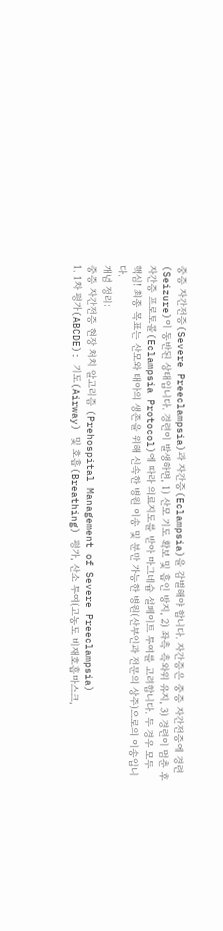중증 자간전증(Severe Preeclampsia)과 자간증(Eclampsia)을 감별해야 합니다. 자간증은 중증 자간전증에 경련(Seizure)이 동반된 상태입니다. 경련이 발생하면, 1) 산모 기도 확보 및 흡인 방지, 2) 좌측 측와위 유지, 3) 경련이 멈춘 후
자간증 프로토콜(Eclampsia Protocol)에 따라 의료지도를 받아 마그네슘 설페이트 투여를 고려합니다. 두 경우 모두
핵심! 최종 목표는 산모와 태아의 생존을 위해 신속한 병원 이송 및 분만 가능한 병원(산부인과 전문의 상주)으로의 이송입니다.
개념 정리:
중증 자간전증 현장 처치 알고리즘 (Prehospital Management of Severe Preeclampsia)
1. 1차 평가(ABCDE): 기도(Airway) 및 호흡(Breathing) 평가, 산소 투여(고농도 비재호흡마스크,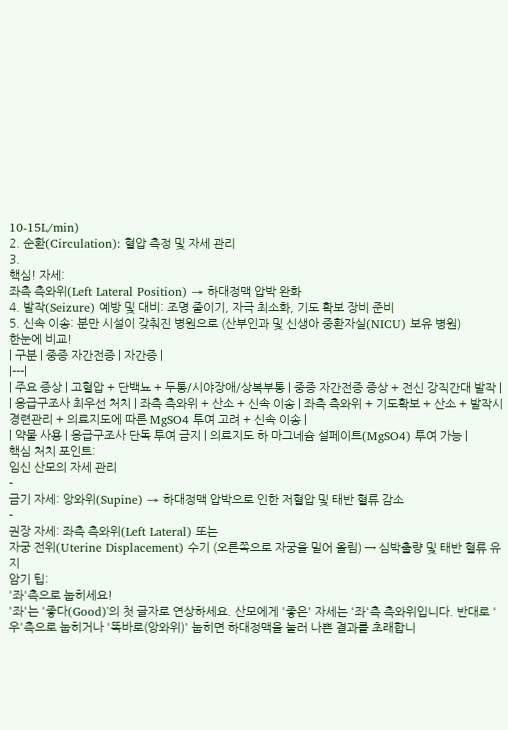10-15L/min)
2. 순환(Circulation): 혈압 측정 및 자세 관리
3.
핵심! 자세:
좌측 측와위(Left Lateral Position) → 하대정맥 압박 완화
4. 발작(Seizure) 예방 및 대비: 조명 줄이기, 자극 최소화, 기도 확보 장비 준비
5. 신속 이송: 분만 시설이 갖춰진 병원으로 (산부인과 및 신생아 중환자실(NICU) 보유 병원)
한눈에 비교!
| 구분 | 중증 자간전증 | 자간증 |
|---|
| 주요 증상 | 고혈압 + 단백뇨 + 두통/시야장애/상복부통 | 중증 자간전증 증상 + 전신 강직간대 발작 |
| 응급구조사 최우선 처치 | 좌측 측와위 + 산소 + 신속 이송 | 좌측 측와위 + 기도확보 + 산소 + 발작시 경련관리 + 의료지도에 따른 MgSO4 투여 고려 + 신속 이송 |
| 약물 사용 | 응급구조사 단독 투여 금지 | 의료지도 하 마그네슘 설페이트(MgSO4) 투여 가능 |
핵심 처치 포인트:
임신 산모의 자세 관리
-
금기 자세: 앙와위(Supine) → 하대정맥 압박으로 인한 저혈압 및 태반 혈류 감소
-
권장 자세: 좌측 측와위(Left Lateral) 또는
자궁 전위(Uterine Displacement) 수기 (오른쪽으로 자궁을 밀어 올림) → 심박출량 및 태반 혈류 유지
암기 팁:
'좌'측으로 눕히세요!
'좌'는 '좋다(Good)'의 첫 글자로 연상하세요. 산모에게 '좋은' 자세는 '좌'측 측와위입니다. 반대로 '우'측으로 눕히거나 '똑바로(앙와위)' 눕히면 하대정맥을 눌러 나쁜 결과를 초래합니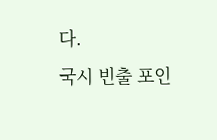다.
국시 빈출 포인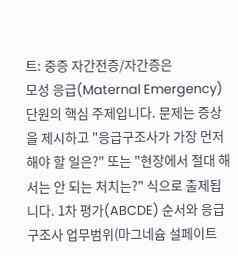트: 중증 자간전증/자간증은
모성 응급(Maternal Emergency) 단원의 핵심 주제입니다. 문제는 증상을 제시하고 "응급구조사가 가장 먼저 해야 할 일은?" 또는 "현장에서 절대 해서는 안 되는 처치는?" 식으로 출제됩니다. 1차 평가(ABCDE) 순서와 응급구조사 업무범위(마그네슘 설페이트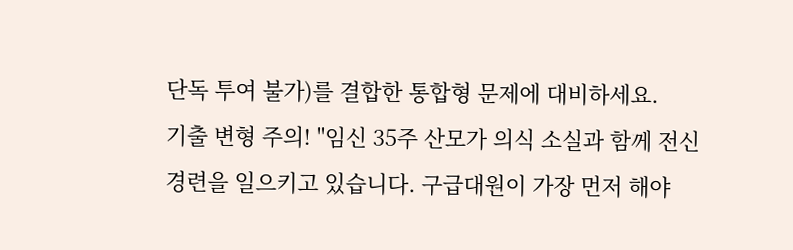단독 투여 불가)를 결합한 통합형 문제에 대비하세요.
기출 변형 주의! "임신 35주 산모가 의식 소실과 함께 전신 경련을 일으키고 있습니다. 구급대원이 가장 먼저 해야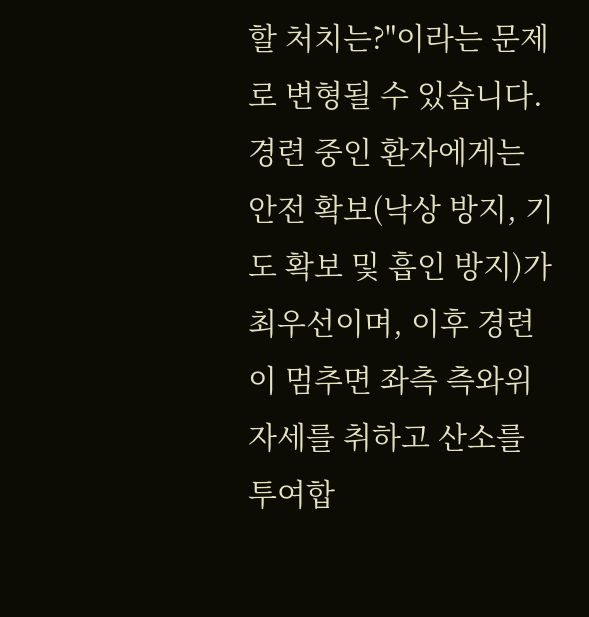할 처치는?"이라는 문제로 변형될 수 있습니다. 경련 중인 환자에게는
안전 확보(낙상 방지, 기도 확보 및 흡인 방지)가 최우선이며, 이후 경련이 멈추면 좌측 측와위 자세를 취하고 산소를 투여합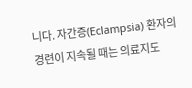니다. 자간증(Eclampsia) 환자의 경련이 지속될 때는 의료지도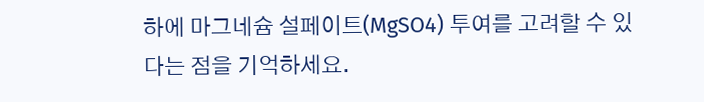하에 마그네슘 설페이트(MgSO4) 투여를 고려할 수 있다는 점을 기억하세요.